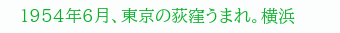1954年6月、東京の荻窪うまれ。横浜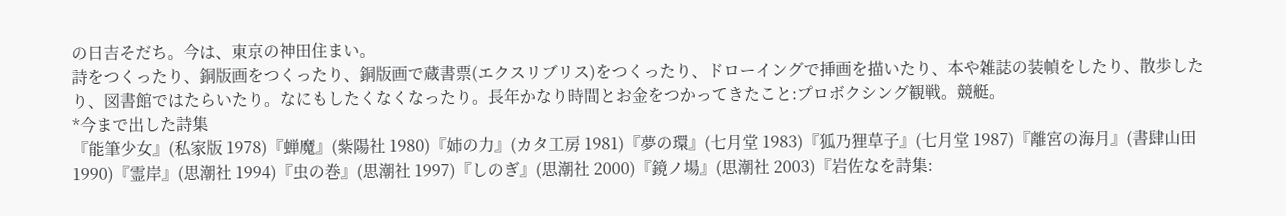の日吉そだち。今は、東京の神田住まい。
詩をつくったり、銅版画をつくったり、銅版画で蔵書票(エクスリブリス)をつくったり、ドローイングで挿画を描いたり、本や雑誌の装幀をしたり、散歩したり、図書館ではたらいたり。なにもしたくなくなったり。長年かなり時間とお金をつかってきたこと:プロボクシング観戦。競艇。
*今まで出した詩集
『能筆少女』(私家版 1978)『蝉魔』(紫陽社 1980)『姉の力』(カタ工房 1981)『夢の環』(七月堂 1983)『狐乃狸草子』(七月堂 1987)『離宮の海月』(書肆山田 1990)『霊岸』(思潮社 1994)『虫の巻』(思潮社 1997)『しのぎ』(思潮社 2000)『鏡ノ場』(思潮社 2003)『岩佐なを詩集: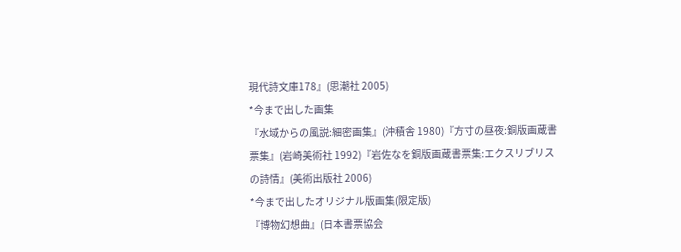現代詩文庫178』(思潮社 2005)
*今まで出した画集
『水域からの風説:細密画集』(沖積舎 1980)『方寸の昼夜:銅版画蔵書票集』(岩崎美術社 1992)『岩佐なを銅版画蔵書票集:エクスリブリスの詩情』(美術出版社 2006)
*今まで出したオリジナル版画集(限定版)
『博物幻想曲』(日本書票協会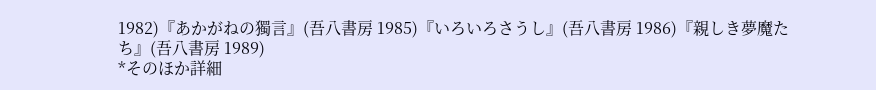1982)『あかがねの獨言』(吾八書房 1985)『いろいろさうし』(吾八書房 1986)『親しき夢魔たち』(吾八書房 1989)
*そのほか詳細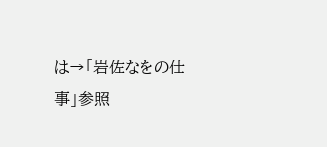は→「岩佐なをの仕事」参照